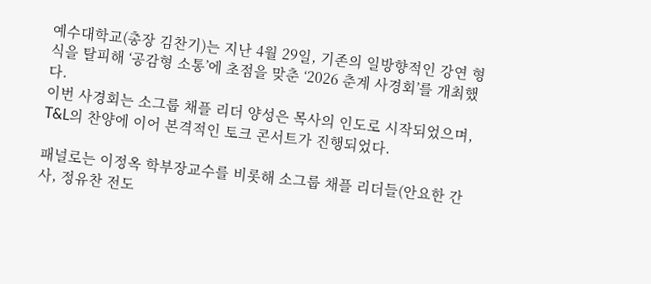예수대학교(총장 김찬기)는 지난 4월 29일, 기존의 일방향적인 강연 형식을 탈피해 ‘공감형 소통’에 초점을 맞춘 ‘2026 춘계 사경회’를 개최했다.
이번 사경회는 소그룹 채플 리더 양성은 목사의 인도로 시작되었으며, T&L의 찬양에 이어 본격적인 토크 콘서트가 진행되었다.

패널로는 이정옥 학부장교수를 비롯해 소그룹 채플 리더들(안요한 간사, 정유찬 전도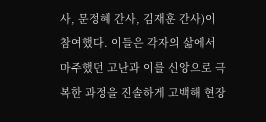사, 문정혜 간사, 김재훈 간사)이 참여했다. 이들은 각자의 삶에서 마주했던 고난과 이를 신앙으로 극복한 과정을 진솔하게 고백해 현장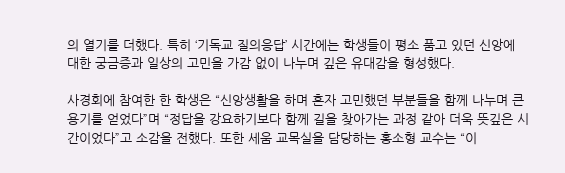의 열기를 더했다. 특히 ‘기독교 질의응답’ 시간에는 학생들이 평소 품고 있던 신앙에 대한 궁금증과 일상의 고민을 가감 없이 나누며 깊은 유대감을 형성했다.

사경회에 참여한 한 학생은 “신앙생활을 하며 혼자 고민했던 부분들을 함께 나누며 큰 용기를 얻었다”며 “정답을 강요하기보다 함께 길을 찾아가는 과정 같아 더욱 뜻깊은 시간이었다”고 소감을 전했다. 또한 세움 교목실을 담당하는 홍소형 교수는 “이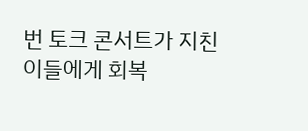번 토크 콘서트가 지친 이들에게 회복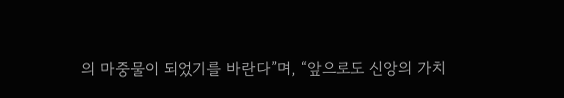의 마중물이 되었기를 바란다”며, “앞으로도 신앙의 가치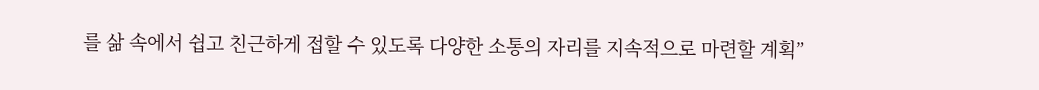를 삶 속에서 쉽고 친근하게 접할 수 있도록 다양한 소통의 자리를 지속적으로 마련할 계획”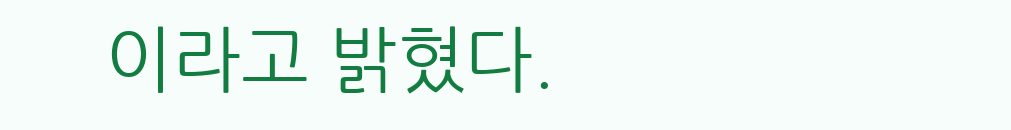이라고 밝혔다.